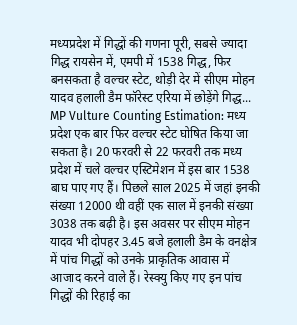मध्यप्रदेश में गिद्धों की गणना पूरी, सबसे ज्यादा गिद्ध रायसेन में, एमपी में 1538 गिद्ध, फिर बनसकता है वल्चर स्टेट, थोड़ी देर में सीएम मोहन यादव हलाली डैम फॉरेस्ट एरिया में छोड़ेंगे गिद्ध...
MP Vulture Counting Estimation: मध्य प्रदेश एक बार फिर वल्चर स्टेट घोषित किया जा सकता है। 20 फरवरी से 22 फरवरी तक मध्य प्रदेश में चले वल्चर एस्टिमेशन में इस बार 1538 बाघ पाए गए हैं। पिछले साल 2025 में जहां इनकी संख्या 12000 थी वहीं एक साल में इनकी संख्या 3038 तक बढ़ी है। इस अवसर पर सीएम मोहन यादव भी दोपहर 3.45 बजे हलाली डैम के वनक्षेत्र में पांच गिद्धों को उनके प्राकृतिक आवास में आजाद करने वाले हैं। रेस्क्यु किए गए इन पांच गिद्धों की रिहाई का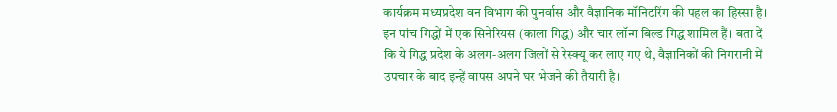कार्यक्रम मध्यप्रदेश वन विभाग की पुनर्वास और वैज्ञानिक मॉनिटरिंग की पहल का हिस्सा है।
इन पांच गिद्धों में एक सिनेरियस (काला गिद्ध) और चार लॉन्ग बिल्ड गिद्ध शामिल हैं। बता दें कि ये गिद्ध प्रदेश के अलग-अलग जिलों से रेस्क्यू कर लाए गए थे, वैज्ञानिकों की निगरानी में उपचार के बाद इन्हें वापस अपने घर भेजने की तैयारी है।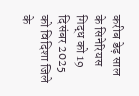करीब डेढ़ साल के सिनेरियस गिद्ध को 19 दिसंबर 2025 को विदिशा जिले के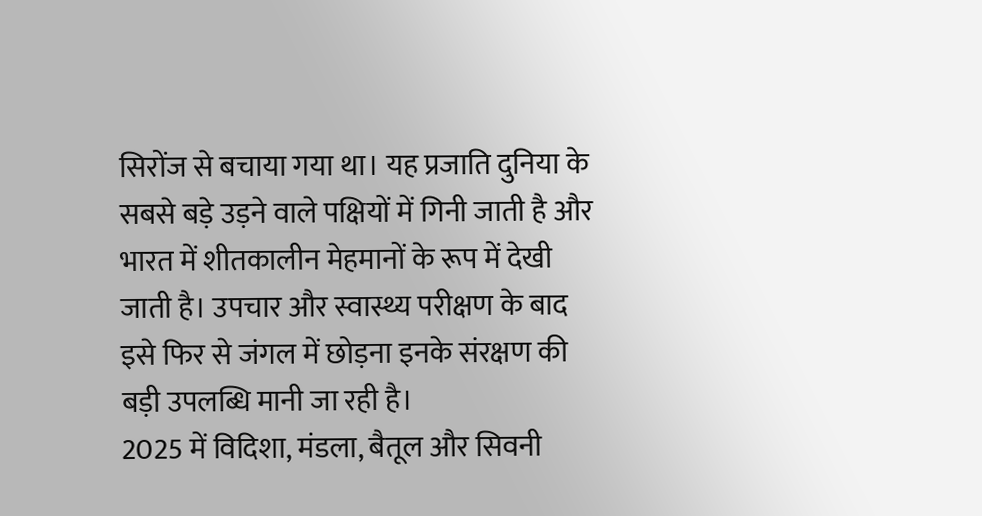सिरोंज से बचाया गया था। यह प्रजाति दुनिया के सबसे बड़े उड़ने वाले पक्षियों में गिनी जाती है और भारत में शीतकालीन मेहमानों के रूप में देखी जाती है। उपचार और स्वास्थ्य परीक्षण के बाद इसे फिर से जंगल में छोड़ना इनके संरक्षण की बड़ी उपलब्धि मानी जा रही है।
2025 में विदिशा, मंडला, बैतूल और सिवनी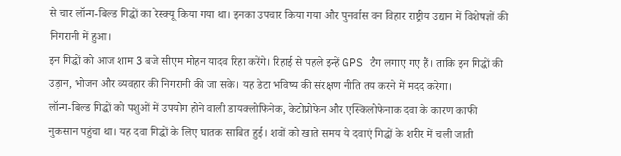से चार लॉन्ग-बिल्ड गिद्धों का रेस्क्यू किया गया था। इनका उपचार किया गया और पुनर्वास वन विहार राष्ट्रीय उद्यान में विशेषज्ञों की निगरानी में हुआ।
इन गिद्धों को आज शाम 3 बजे सीएम मोहन यादव रिहा करेंगे। रिहाई से पहले इन्हें GPS टैग लगाए गए हैं। ताकि इन गिद्धों की उड़ान, भोजन और व्यवहार की निगरानी की जा सके। यह डेटा भविष्य की संरक्षण नीति तय करने में मदद करेगा।
लॉन्ग-बिल्ड गिद्धों को पशुओं में उपयोग होने वाली डायक्लोफिनेक, केटोप्रोफेन और एस्किलोफेनाक दवा के कारण काफी नुकसान पहुंचा था। यह दवा गिद्धों के लिए घातक साबित हुई। शवों को खाते समय ये दवाएं गिद्धों के शरीर में चली जाती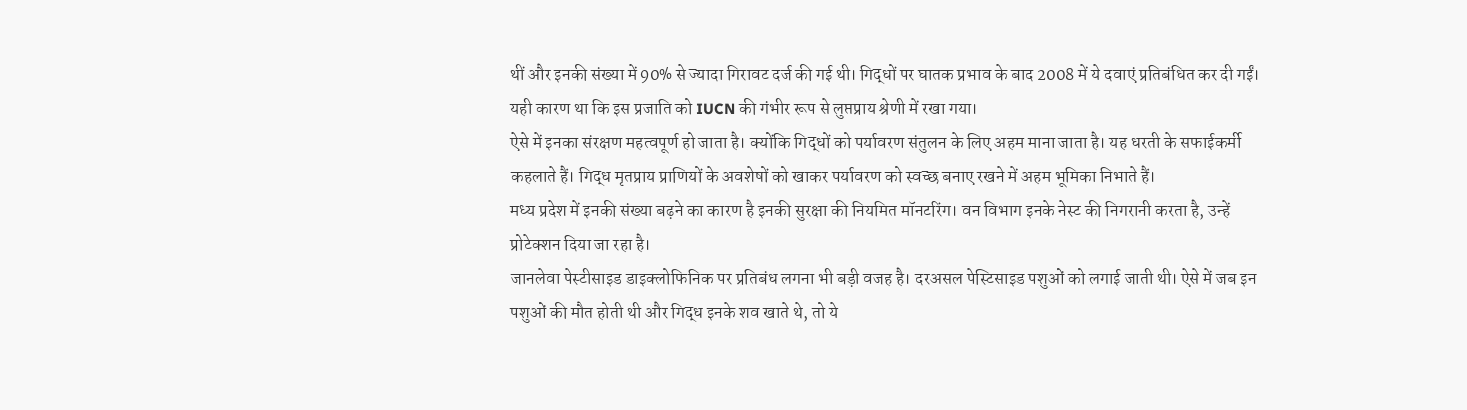थीं और इनकी संख्या में 90% से ज्यादा गिरावट दर्ज की गई थी। गिद्धों पर घातक प्रभाव के बाद 2008 में ये दवाएं प्रतिबंधित कर दी गईं। यही कारण था कि इस प्रजाति को IUCN की गंभीर रूप से लुप्तप्राय श्रेणी में रखा गया।
ऐसे में इनका संरक्षण महत्वपूर्ण हो जाता है। क्योंकि गिद्धों को पर्यावरण संतुलन के लिए अहम माना जाता है। यह धरती के सफाईकर्मी कहलाते हैं। गिद्ध मृतप्राय प्राणियों के अवशेषों को खाकर पर्यावरण को स्वच्छ बनाए रखने में अहम भूमिका निभाते हैं।
मध्य प्रदेश में इनकी संख्या बढ़ने का कारण है इनकी सुरक्षा की नियमित मॉनटरिंग। वन विभाग इनके नेस्ट की निगरानी करता है, उन्हें प्रोटेक्शन दिया जा रहा है।
जानलेवा पेस्टीसाइड डाइक्लोफिनिक पर प्रतिबंध लगना भी बड़ी वजह है। दरअसल पेस्टिसाइड पशुओं को लगाई जाती थी। ऐसे में जब इन पशुओं की मौत होती थी और गिद्ध इनके शव खाते थे, तो ये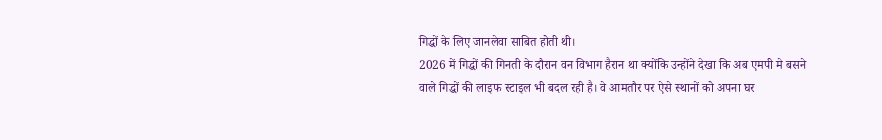गिद्धों के लिए जानलेवा साबित होती थी।
2026 में गिद्धों की गिनती के दौरान वन विभाग हैरान था क्योंकि उन्होंने देखा कि अब एमपी मे बसने वाले गिद्धों की लाइफ स्टाइल भी बदल रही है। वे आमतौर पर ऐसे स्थानों को अपना घर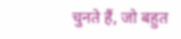चुनते हैं, जो बहुत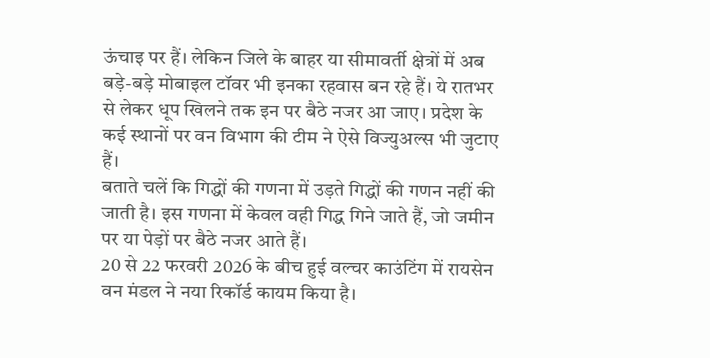ऊंचाइ पर हैं। लेकिन जिले के बाहर या सीमावर्ती क्षेत्रों में अब बड़े-बड़े मोबाइल टॉवर भी इनका रहवास बन रहे हैं। ये रातभर से लेकर धूप खिलने तक इन पर बैठे नजर आ जाए। प्रदेश के कई स्थानों पर वन विभाग की टीम ने ऐसे विज्युअल्स भी जुटाए हैं।
बताते चलें कि गिद्धों की गणना में उड़ते गिद्धों की गणन नहीं की जाती है। इस गणना में केवल वही गिद्ध गिने जाते हैं, जो जमीन पर या पेड़ों पर बैठे नजर आते हैं।
20 से 22 फरवरी 2026 के बीच हुई वल्चर काउंटिंग में रायसेन वन मंडल ने नया रिकॉर्ड कायम किया है।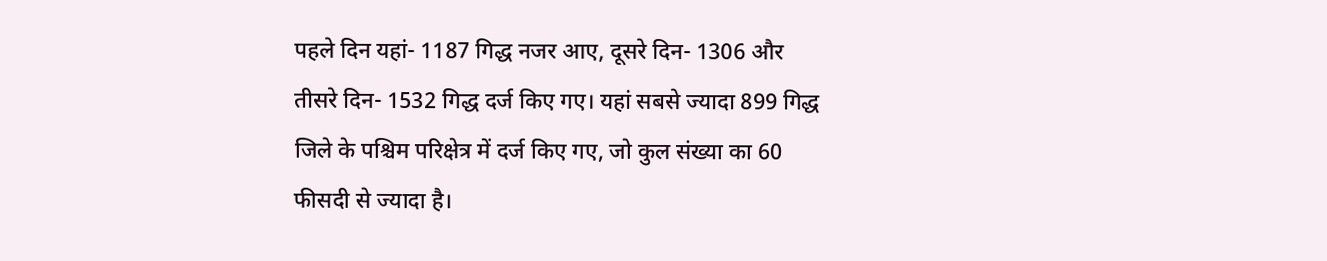पहले दिन यहां- 1187 गिद्ध नजर आए, दूसरे दिन- 1306 और तीसरे दिन- 1532 गिद्ध दर्ज किए गए। यहां सबसे ज्यादा 899 गिद्ध जिले के पश्चिम परिक्षेत्र में दर्ज किए गए, जो कुल संख्या का 60 फीसदी से ज्यादा है।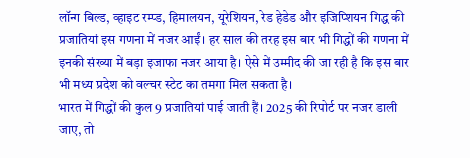लॉन्ग बिल्ड, व्हाइट रम्प्ड, हिमालयन, यूरेशियन, रेड हेडेड और इजिप्शियन गिद्ध की प्रजातियां इस गणना में नजर आईं। हर साल की तरह इस बार भी गिद्धों की गणना में इनकी संख्या में बड़ा इजाफा नजर आया है। ऐसे में उम्मीद की जा रही है कि इस बार भी मध्य प्रदेश को वल्चर स्टेट का तमगा मिल सकता है।
भारत में गिद्धों की कुल 9 प्रजातियां पाई जाती हैं। 2025 की रिपोर्ट पर नजर डाली जाए, तो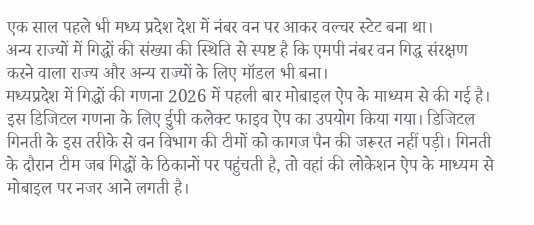एक साल पहले भी मध्य प्रदेश देश में नंबर वन पर आकर वल्चर स्टेट बना था।
अन्य राज्यों में गिद्धों की संख्या की स्थिति से स्पष्ट है कि एमपी नंबर वन गिद्ध संरक्षण करने वाला राज्य और अन्य राज्यों के लिए मॉडल भी बना।
मध्यप्रदेश में गिद्धों की गणना 2026 में पहली बार मोबाइल ऐप के माध्यम से की गई है। इस डिजिटल गणना के लिए ईुपी कलेक्ट फाइव ऐप का उपयोग किया गया। डिजिटल गिनती के इस तरीके से वन विभाग की टीमों को कागज पैन की जरूरत नहीं पड़ी। गिनती के दौरान टीम जब गिद्धों के ठिकानों पर पहुंचती है, तो वहां की लोकेशन ऐप के माध्यम से मोबाइल पर नजर आने लगती है।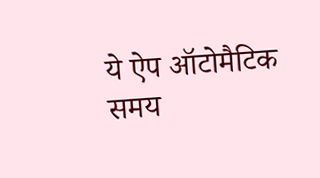ये ऐप ऑटोमैटिक समय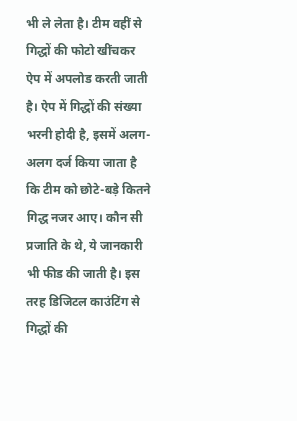भी ले लेता है। टीम वहीं से गिद्धों की फोटो खींचकर ऐप में अपलोड करती जाती है। ऐप में गिद्धों की संख्या भरनी होदी है, इसमें अलग-अलग दर्ज किया जाता है कि टीम को छोटे-बड़े कितने गिद्ध नजर आए। कौन सी प्रजाति के थे, ये जानकारी भी फीड की जाती है। इस तरह डिजिटल काउंटिंग से गिद्धों की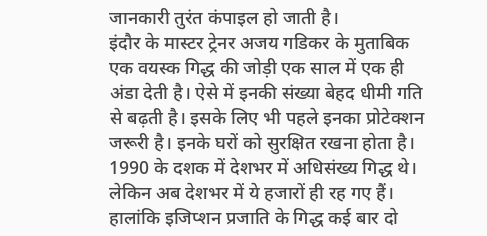जानकारी तुरंत कंपाइल हो जाती है।
इंदौर के मास्टर ट्रेनर अजय गडिकर के मुताबिक एक वयस्क गिद्ध की जोड़ी एक साल में एक ही अंडा देती है। ऐसे में इनकी संख्या बेहद धीमी गति से बढ़ती है। इसके लिए भी पहले इनका प्रोटेक्शन जरूरी है। इनके घरों को सुरक्षित रखना होता है। 1990 के दशक में देशभर में अधिसंख्य गिद्ध थे। लेकिन अब देशभर में ये हजारों ही रह गए हैं। हालांकि इजिप्शन प्रजाति के गिद्ध कई बार दो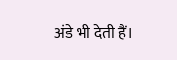अंडे भी देती हैं।